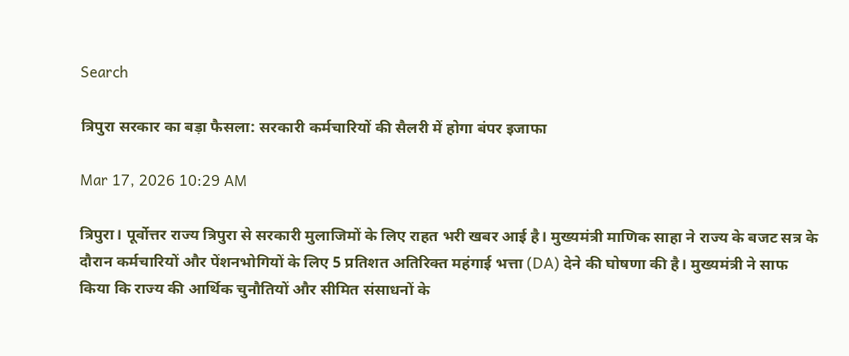Search

त्रिपुरा सरकार का बड़ा फैसला: सरकारी कर्मचारियों की सैलरी में होगा बंपर इजाफा

Mar 17, 2026 10:29 AM

त्रिपुरा। पूर्वोत्तर राज्य त्रिपुरा से सरकारी मुलाजिमों के लिए राहत भरी खबर आई है। मुख्यमंत्री माणिक साहा ने राज्य के बजट सत्र के दौरान कर्मचारियों और पेंशनभोगियों के लिए 5 प्रतिशत अतिरिक्त महंगाई भत्ता (DA) देने की घोषणा की है। मुख्यमंत्री ने साफ किया कि राज्य की आर्थिक चुनौतियों और सीमित संसाधनों के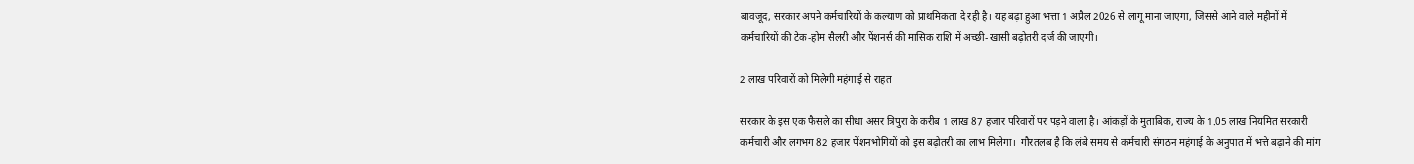बावजूद, सरकार अपने कर्मचारियों के कल्याण को प्राथमिकता दे रही है। यह बढ़ा हुआ भत्ता 1 अप्रैल 2026 से लागू माना जाएगा, जिससे आने वाले महीनों में कर्मचारियों की टेक-होम सैलरी और पेंशनर्स की मासिक राशि में अच्छी-खासी बढ़ोतरी दर्ज की जाएगी।

2 लाख परिवारों को मिलेगी महंगाई से राहत

सरकार के इस एक फैसले का सीधा असर त्रिपुरा के करीब 1 लाख 87 हजार परिवारों पर पड़ने वाला है। आंकड़ों के मुताबिक, राज्य के 1.05 लाख नियमित सरकारी कर्मचारी और लगभग 82 हजार पेंशनभोगियों को इस बढ़ोतरी का लाभ मिलेगा।  गौरतलब है कि लंबे समय से कर्मचारी संगठन महंगाई के अनुपात में भत्ते बढ़ाने की मांग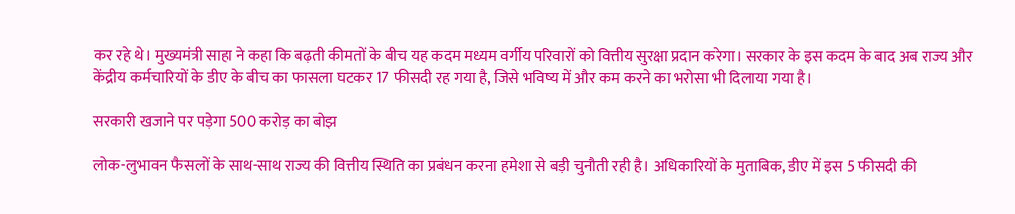कर रहे थे। मुख्यमंत्री साहा ने कहा कि बढ़ती कीमतों के बीच यह कदम मध्यम वर्गीय परिवारों को वित्तीय सुरक्षा प्रदान करेगा। सरकार के इस कदम के बाद अब राज्य और केंद्रीय कर्मचारियों के डीए के बीच का फासला घटकर 17 फीसदी रह गया है, जिसे भविष्य में और कम करने का भरोसा भी दिलाया गया है।

सरकारी खजाने पर पड़ेगा 500 करोड़ का बोझ

लोक-लुभावन फैसलों के साथ-साथ राज्य की वित्तीय स्थिति का प्रबंधन करना हमेशा से बड़ी चुनौती रही है। अधिकारियों के मुताबिक, डीए में इस 5 फीसदी की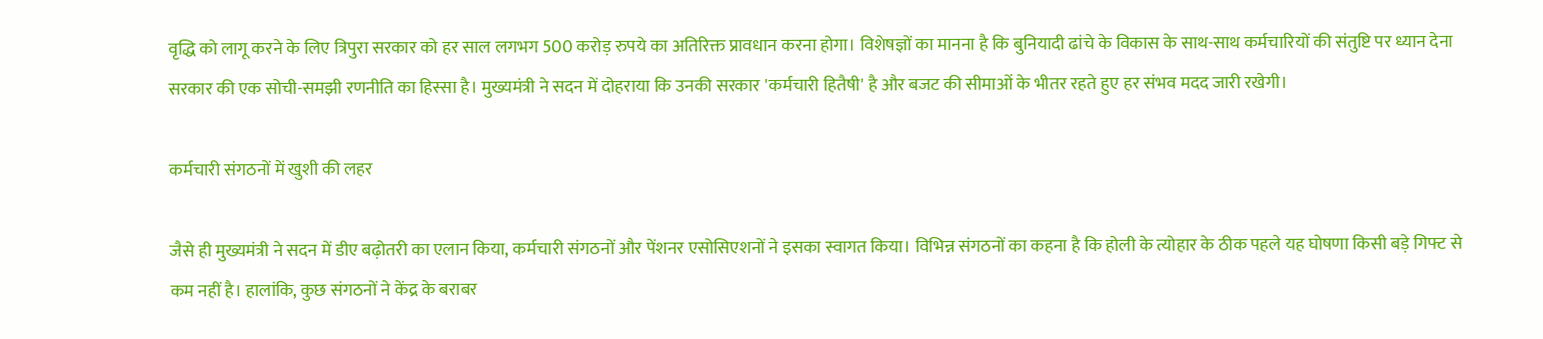वृद्धि को लागू करने के लिए त्रिपुरा सरकार को हर साल लगभग 500 करोड़ रुपये का अतिरिक्त प्रावधान करना होगा। विशेषज्ञों का मानना है कि बुनियादी ढांचे के विकास के साथ-साथ कर्मचारियों की संतुष्टि पर ध्यान देना सरकार की एक सोची-समझी रणनीति का हिस्सा है। मुख्यमंत्री ने सदन में दोहराया कि उनकी सरकार 'कर्मचारी हितैषी' है और बजट की सीमाओं के भीतर रहते हुए हर संभव मदद जारी रखेगी।

कर्मचारी संगठनों में खुशी की लहर

जैसे ही मुख्यमंत्री ने सदन में डीए बढ़ोतरी का एलान किया, कर्मचारी संगठनों और पेंशनर एसोसिएशनों ने इसका स्वागत किया। विभिन्न संगठनों का कहना है कि होली के त्योहार के ठीक पहले यह घोषणा किसी बड़े गिफ्ट से कम नहीं है। हालांकि, कुछ संगठनों ने केंद्र के बराबर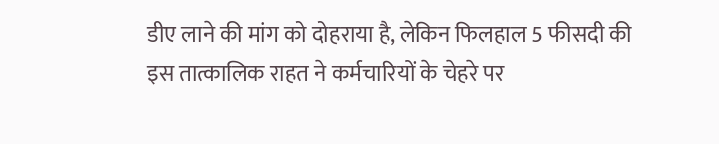डीए लाने की मांग को दोहराया है, लेकिन फिलहाल 5 फीसदी की इस तात्कालिक राहत ने कर्मचारियों के चेहरे पर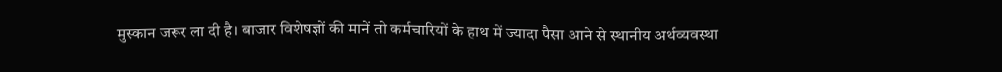मुस्कान जरूर ला दी है। बाजार विशेषज्ञों की मानें तो कर्मचारियों के हाथ में ज्यादा पैसा आने से स्थानीय अर्थव्यवस्था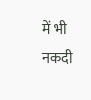में भी नकदी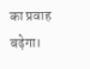का प्रवाह बढ़ेगा।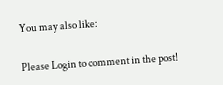You may also like:

Please Login to comment in the post!